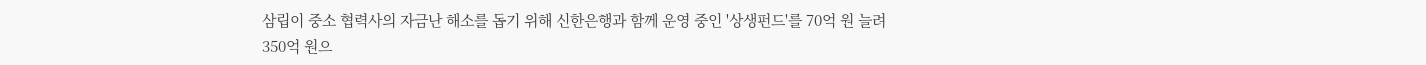삼립이 중소 협력사의 자금난 해소를 돕기 위해 신한은행과 함께 운영 중인 '상생펀드'를 70억 원 늘려 350억 원으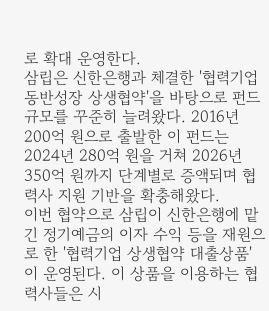로 확대 운영한다.
삼립은 신한은행과 체결한 '협력기업 동반성장 상생협약'을 바탕으로 펀드 규모를 꾸준히 늘려왔다. 2016년 200억 원으로 출발한 이 펀드는 2024년 280억 원을 거쳐 2026년 350억 원까지 단계별로 증액되며 협력사 지원 기반을 확충해왔다.
이번 협약으로 삼립이 신한은행에 맡긴 정기예금의 이자 수익 등을 재원으로 한 '협력기업 상생협약 대출상품'이 운영된다. 이 상품을 이용하는 협력사들은 시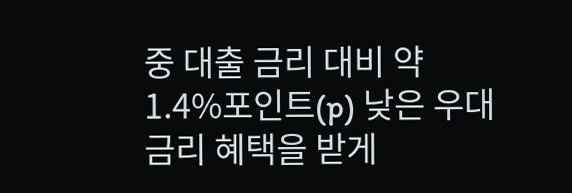중 대출 금리 대비 약 1.4%포인트(p) 낮은 우대 금리 혜택을 받게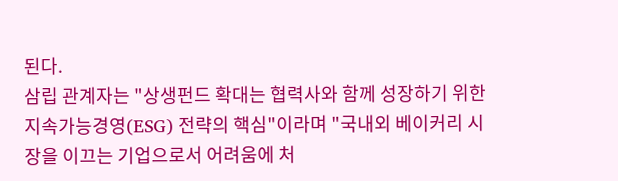된다.
삼립 관계자는 "상생펀드 확대는 협력사와 함께 성장하기 위한 지속가능경영(ESG) 전략의 핵심"이라며 "국내외 베이커리 시장을 이끄는 기업으로서 어려움에 처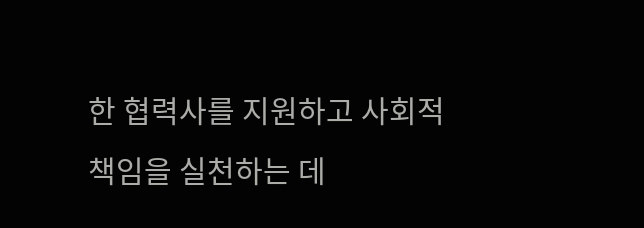한 협력사를 지원하고 사회적 책임을 실천하는 데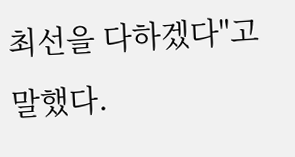최선을 다하겠다"고 말했다.